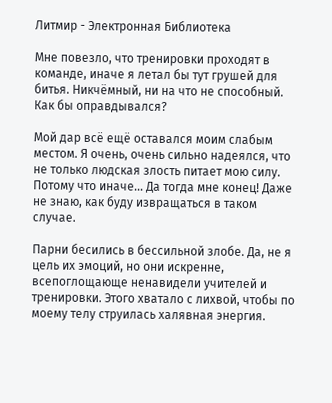Литмир - Электронная Библиотека

Мне повезло, что тренировки проходят в команде, иначе я летал бы тут грушей для битья. Никчёмный, ни на что не способный. Как бы оправдывался?

Мой дар всё ещё оставался моим слабым местом. Я очень, очень сильно надеялся, что не только людская злость питает мою силу. Потому что иначе… Да тогда мне конец! Даже не знаю, как буду извращаться в таком случае.

Парни бесились в бессильной злобе. Да, не я цель их эмоций, но они искренне, всепоглощающе ненавидели учителей и тренировки. Этого хватало с лихвой, чтобы по моему телу струилась халявная энергия.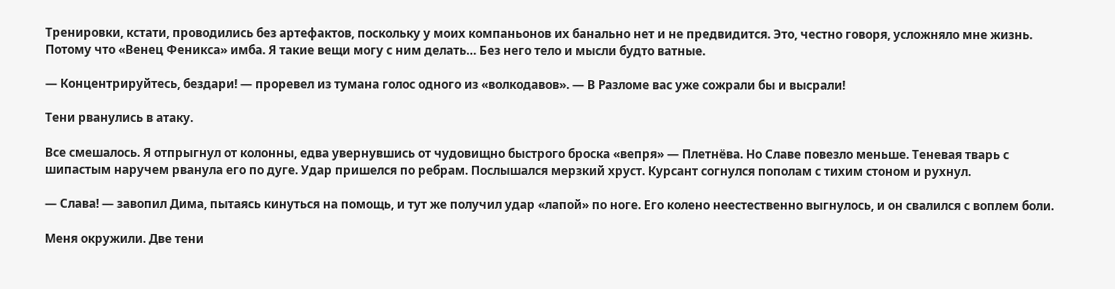Тренировки, кстати, проводились без артефактов, поскольку у моих компаньонов их банально нет и не предвидится. Это, честно говоря, усложняло мне жизнь. Потому что «Венец Феникса» имба. Я такие вещи могу с ним делать… Без него тело и мысли будто ватные.

— Концентрируйтесь, бездари! — проревел из тумана голос одного из «волкодавов». — В Разломе вас уже сожрали бы и высрали!

Тени рванулись в атаку.

Все смешалось. Я отпрыгнул от колонны, едва увернувшись от чудовищно быстрого броска «вепря» — Плетнёва. Но Славе повезло меньше. Теневая тварь с шипастым наручем рванула его по дуге. Удар пришелся по ребрам. Послышался мерзкий хруст. Курсант согнулся пополам с тихим стоном и рухнул.

— Слава! — завопил Дима, пытаясь кинуться на помощь, и тут же получил удар «лапой» по ноге. Его колено неестественно выгнулось, и он свалился с воплем боли.

Меня окружили. Две тени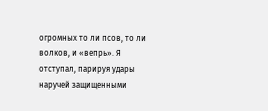огромных то ли псов, то ли волков, и «вепрь». Я отступал, парируя удары наручей защищенными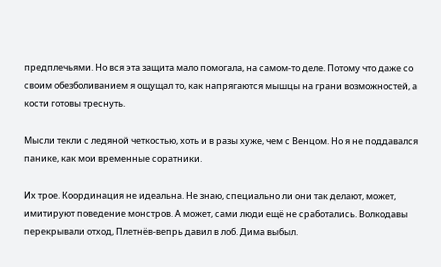предплечьями. Но вся эта защита мало помогала, на самом-то деле. Потому что даже со своим обезболиванием я ощущал то, как напрягаются мышцы на грани возможностей, а кости готовы треснуть.

Мысли текли с ледяной четкостью, хоть и в разы хуже, чем с Венцом. Но я не поддавался панике, как мои временные соратники.

Их трое. Координация не идеальна. Не знаю, специально ли они так делают, может, имитируют поведение монстров. А может, сами люди ещё не сработались. Волкодавы перекрывали отход, Плетнёв-вепрь давил в лоб. Дима выбыл.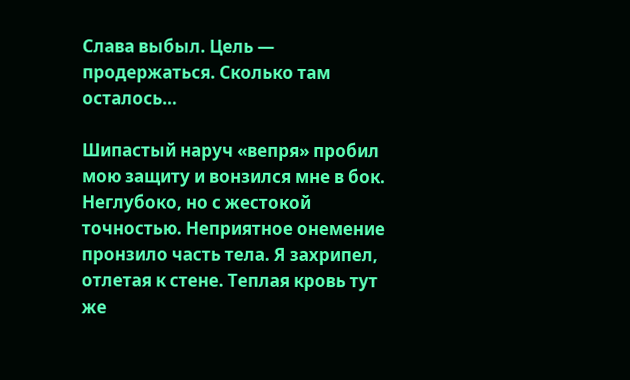Слава выбыл. Цель — продержаться. Сколько там осталось…

Шипастый наруч «вепря» пробил мою защиту и вонзился мне в бок. Неглубоко, но с жестокой точностью. Неприятное онемение пронзило часть тела. Я захрипел, отлетая к стене. Теплая кровь тут же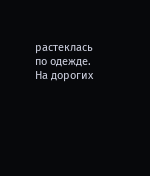растеклась по одежде. На дорогих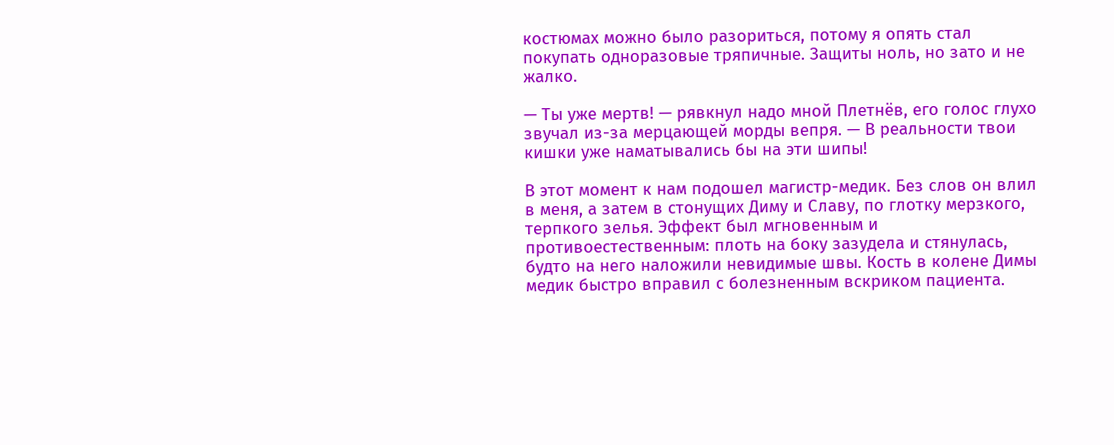костюмах можно было разориться, потому я опять стал покупать одноразовые тряпичные. Защиты ноль, но зато и не жалко.

— Ты уже мертв! — рявкнул надо мной Плетнёв, его голос глухо звучал из-за мерцающей морды вепря. — В реальности твои кишки уже наматывались бы на эти шипы!

В этот момент к нам подошел магистр-медик. Без слов он влил в меня, а затем в стонущих Диму и Славу, по глотку мерзкого, терпкого зелья. Эффект был мгновенным и противоестественным: плоть на боку зазудела и стянулась, будто на него наложили невидимые швы. Кость в колене Димы медик быстро вправил с болезненным вскриком пациента.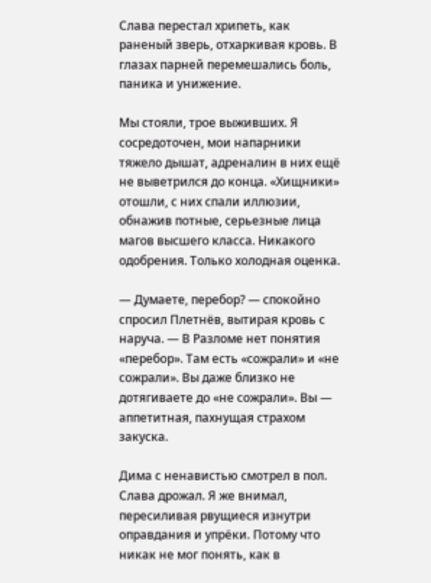Слава перестал хрипеть, как раненый зверь, отхаркивая кровь. В глазах парней перемешались боль, паника и унижение.

Мы стояли, трое выживших. Я сосредоточен, мои напарники тяжело дышат, адреналин в них ещё не выветрился до конца. «Хищники» отошли, с них спали иллюзии, обнажив потные, серьезные лица магов высшего класса. Никакого одобрения. Только холодная оценка.

— Думаете, перебор? — спокойно спросил Плетнёв, вытирая кровь с наруча. — В Разломе нет понятия «перебор». Там есть «сожрали» и «не сожрали». Вы даже близко не дотягиваете до «не сожрали». Вы — аппетитная, пахнущая страхом закуска.

Дима с ненавистью смотрел в пол. Слава дрожал. Я же внимал, пересиливая рвущиеся изнутри оправдания и упрёки. Потому что никак не мог понять, как в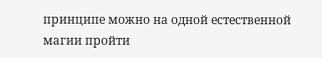принципе можно на одной естественной магии пройти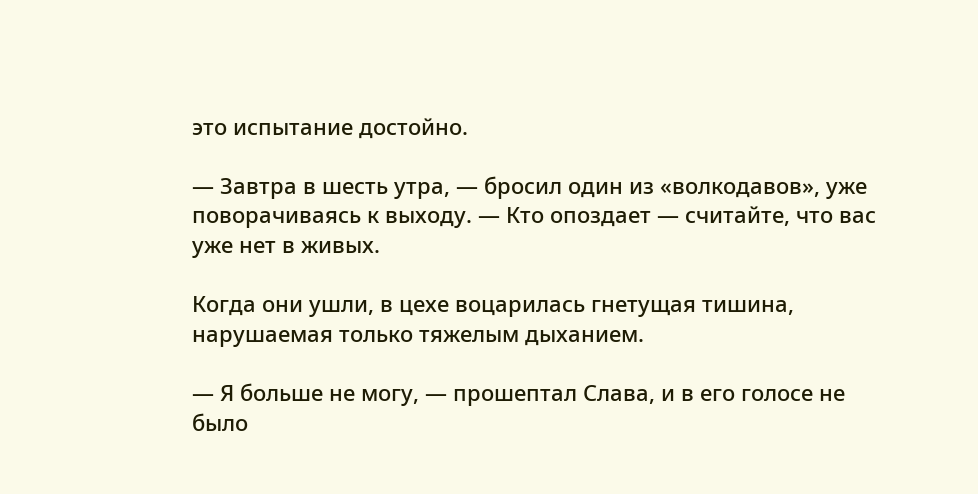это испытание достойно.

— Завтра в шесть утра, — бросил один из «волкодавов», уже поворачиваясь к выходу. — Кто опоздает — считайте, что вас уже нет в живых.

Когда они ушли, в цехе воцарилась гнетущая тишина, нарушаемая только тяжелым дыханием.

— Я больше не могу, — прошептал Слава, и в его голосе не было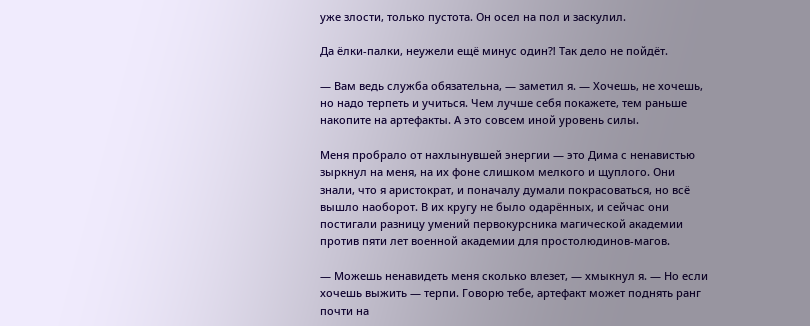уже злости, только пустота. Он осел на пол и заскулил.

Да ёлки-палки, неужели ещё минус один⁈ Так дело не пойдёт.

— Вам ведь служба обязательна, — заметил я. — Хочешь, не хочешь, но надо терпеть и учиться. Чем лучше себя покажете, тем раньше накопите на артефакты. А это совсем иной уровень силы.

Меня пробрало от нахлынувшей энергии — это Дима с ненавистью зыркнул на меня, на их фоне слишком мелкого и щуплого. Они знали, что я аристократ, и поначалу думали покрасоваться, но всё вышло наоборот. В их кругу не было одарённых, и сейчас они постигали разницу умений первокурсника магической академии против пяти лет военной академии для простолюдинов-магов.

— Можешь ненавидеть меня сколько влезет, — хмыкнул я. — Но если хочешь выжить — терпи. Говорю тебе, артефакт может поднять ранг почти на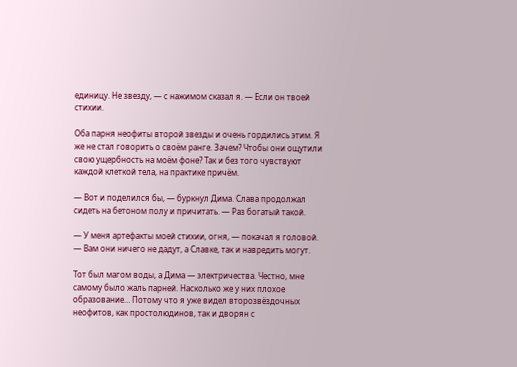единицу. Не звезду, — с нажимом сказал я. — Если он твоей стихии.

Оба парня неофиты второй звезды и очень гордились этим. Я же не стал говорить о своём ранге. Зачем? Чтобы они ощутили свою ущербность на моём фоне? Так и без того чувствуют каждой клеткой тела, на практике причём.

— Вот и поделился бы, — буркнул Дима. Слава продолжал сидеть на бетоном полу и причитать. — Раз богатый такой.

— У меня артефакты моей стихии, огня, — покачал я головой. — Вам они ничего не дадут, а Славке, так и навредить могут.

Тот был магом воды, а Дима — электричества. Честно, мне самому было жаль парней. Насколько же у них плохое образование… Потому что я уже видел второзвёздочных неофитов, как простолюдинов, так и дворян с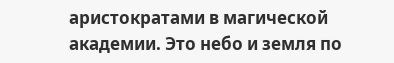аристократами в магической академии. Это небо и земля по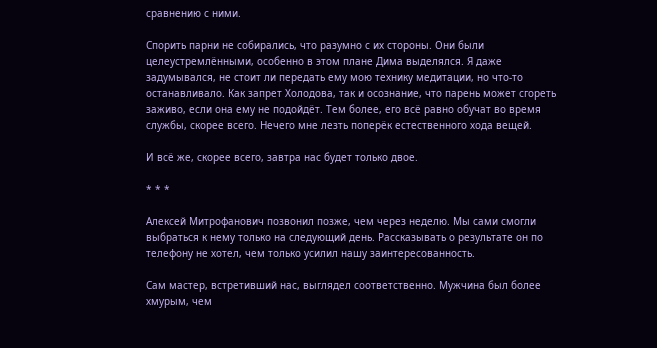сравнению с ними.

Спорить парни не собирались, что разумно с их стороны. Они были целеустремлёнными, особенно в этом плане Дима выделялся. Я даже задумывался, не стоит ли передать ему мою технику медитации, но что-то останавливало. Как запрет Холодова, так и осознание, что парень может сгореть заживо, если она ему не подойдёт. Тем более, его всё равно обучат во время службы, скорее всего. Нечего мне лезть поперёк естественного хода вещей.

И всё же, скорее всего, завтра нас будет только двое.

* * *

Алексей Митрофанович позвонил позже, чем через неделю. Мы сами смогли выбраться к нему только на следующий день. Рассказывать о результате он по телефону не хотел, чем только усилил нашу заинтересованность.

Сам мастер, встретивший нас, выглядел соответственно. Мужчина был более хмурым, чем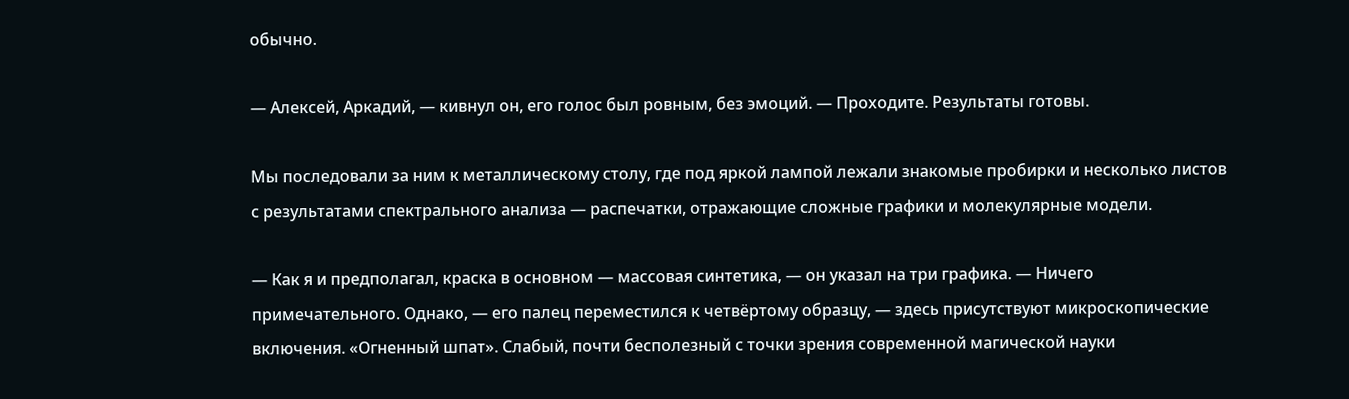обычно.

— Алексей, Аркадий, — кивнул он, его голос был ровным, без эмоций. — Проходите. Результаты готовы.

Мы последовали за ним к металлическому столу, где под яркой лампой лежали знакомые пробирки и несколько листов с результатами спектрального анализа — распечатки, отражающие сложные графики и молекулярные модели.

— Как я и предполагал, краска в основном — массовая синтетика, — он указал на три графика. — Ничего примечательного. Однако, — его палец переместился к четвёртому образцу, — здесь присутствуют микроскопические включения. «Огненный шпат». Слабый, почти бесполезный с точки зрения современной магической науки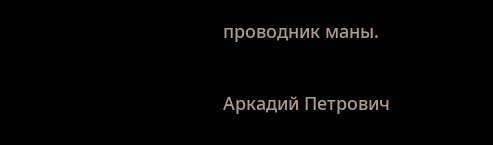проводник маны.

Аркадий Петрович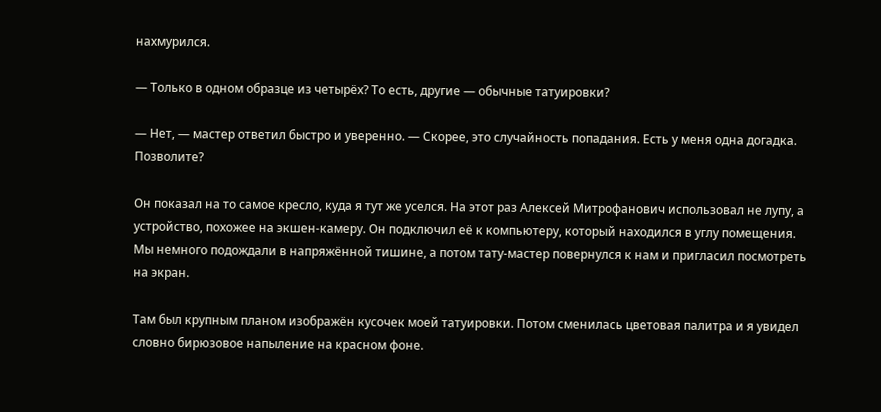нахмурился.

— Только в одном образце из четырёх? То есть, другие — обычные татуировки?

— Нет, — мастер ответил быстро и уверенно. — Скорее, это случайность попадания. Есть у меня одна догадка. Позволите?

Он показал на то самое кресло, куда я тут же уселся. На этот раз Алексей Митрофанович использовал не лупу, а устройство, похожее на экшен-камеру. Он подключил её к компьютеру, который находился в углу помещения. Мы немного подождали в напряжённой тишине, а потом тату-мастер повернулся к нам и пригласил посмотреть на экран.

Там был крупным планом изображён кусочек моей татуировки. Потом сменилась цветовая палитра и я увидел словно бирюзовое напыление на красном фоне.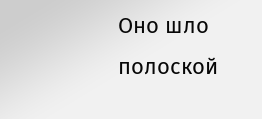Оно шло полоской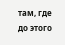там, где до этого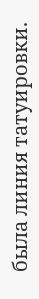была линия татуировки.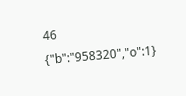46
{"b":"958320","o":1}